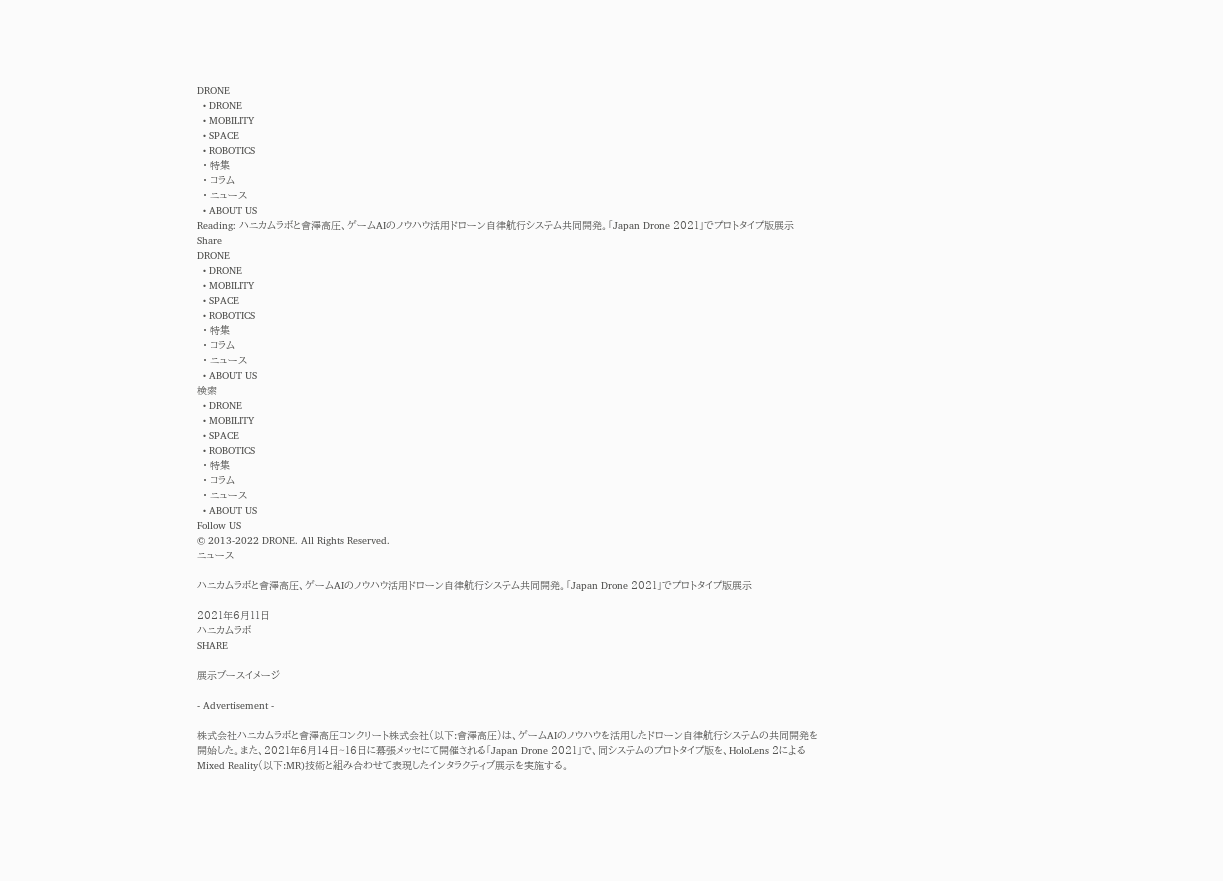DRONE
  • DRONE
  • MOBILITY
  • SPACE
  • ROBOTICS
  • 特集
  • コラム
  • ニュース
  • ABOUT US
Reading: ハニカムラボと會澤高圧、ゲームAIのノウハウ活用ドローン自律航行システム共同開発。「Japan Drone 2021」でプロトタイプ版展示
Share
DRONE
  • DRONE
  • MOBILITY
  • SPACE
  • ROBOTICS
  • 特集
  • コラム
  • ニュース
  • ABOUT US
検索
  • DRONE
  • MOBILITY
  • SPACE
  • ROBOTICS
  • 特集
  • コラム
  • ニュース
  • ABOUT US
Follow US
© 2013-2022 DRONE. All Rights Reserved.
ニュース

ハニカムラボと會澤高圧、ゲームAIのノウハウ活用ドローン自律航行システム共同開発。「Japan Drone 2021」でプロトタイプ版展示

2021年6月11日
ハニカムラボ
SHARE

展示ブースイメージ

- Advertisement -

株式会社ハニカムラボと會澤高圧コンクリート株式会社(以下:會澤高圧)は、ゲームAIのノウハウを活用したドローン自律航行システムの共同開発を開始した。また、2021年6月14日~16日に幕張メッセにて開催される「Japan Drone 2021」で、同システムのプロトタイプ版を、HoloLens 2によるMixed Reality(以下:MR)技術と組み合わせて表現したインタラクティブ展示を実施する。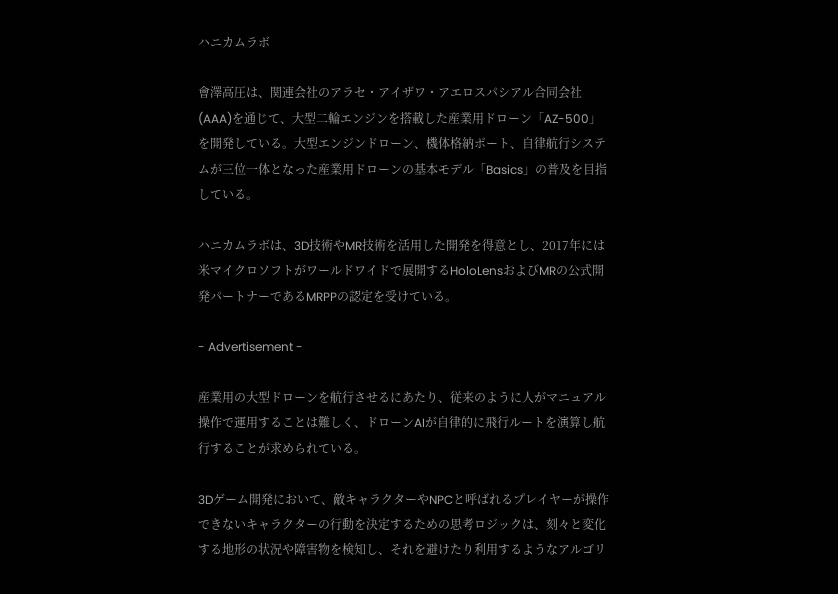ハニカムラボ

會澤高圧は、関連会社のアラセ・アイザワ・アエロスパシアル合同会社(AAA)を通じて、大型二輪エンジンを搭載した産業用ドローン「AZ-500」を開発している。大型エンジンドローン、機体格納ポート、自律航行システムが三位一体となった産業用ドローンの基本モデル「Basics」の普及を目指している。

ハニカムラボは、3D技術やMR技術を活用した開発を得意とし、2017年には米マイクロソフトがワールドワイドで展開するHoloLensおよびMRの公式開発パートナーであるMRPPの認定を受けている。

- Advertisement -

産業用の大型ドローンを航行させるにあたり、従来のように人がマニュアル操作で運用することは難しく、ドローンAIが自律的に飛行ルートを演算し航行することが求められている。

3Dゲーム開発において、敵キャラクターやNPCと呼ばれるプレイヤーが操作できないキャラクターの行動を決定するための思考ロジックは、刻々と変化する地形の状況や障害物を検知し、それを避けたり利用するようなアルゴリ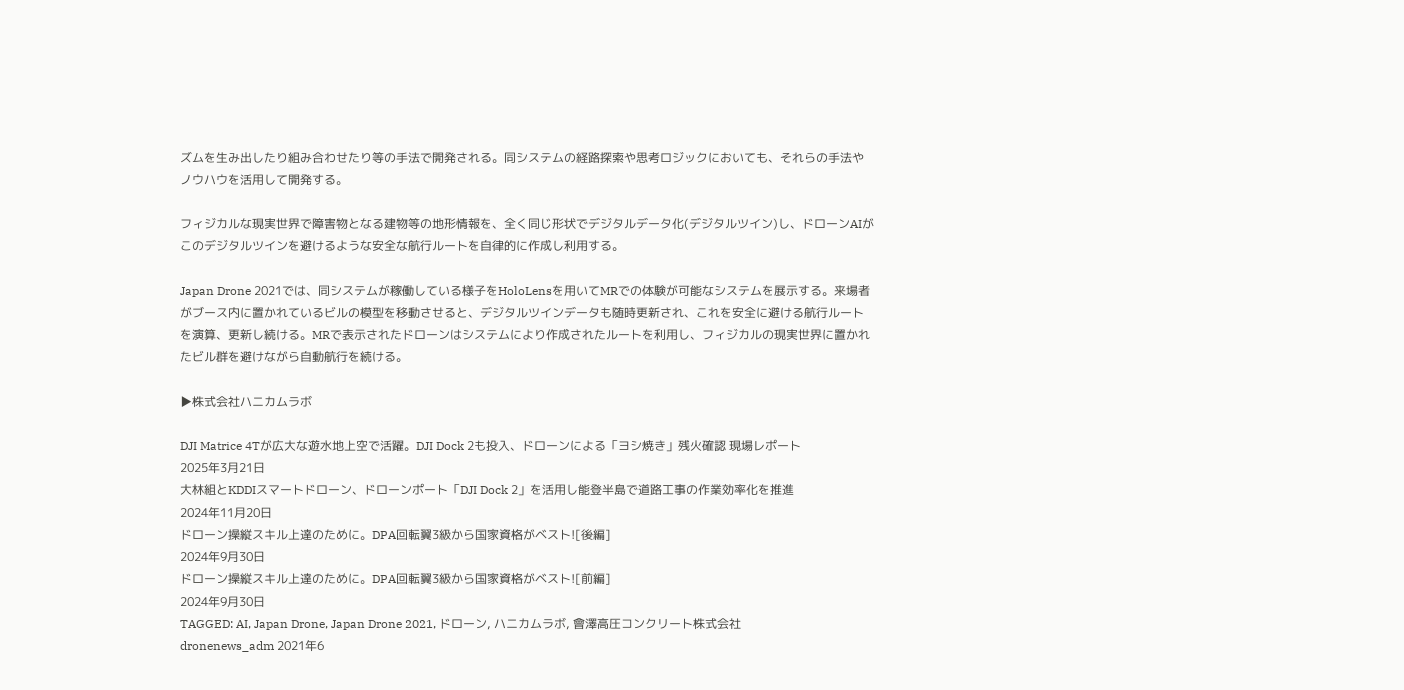ズムを生み出したり組み合わせたり等の手法で開発される。同システムの経路探索や思考ロジックにおいても、それらの手法やノウハウを活用して開発する。

フィジカルな現実世界で障害物となる建物等の地形情報を、全く同じ形状でデジタルデータ化(デジタルツイン)し、ドローンAIがこのデジタルツインを避けるような安全な航行ルートを自律的に作成し利用する。

Japan Drone 2021では、同システムが稼働している様子をHoloLensを用いてMRでの体験が可能なシステムを展示する。来場者がブース内に置かれているビルの模型を移動させると、デジタルツインデータも随時更新され、これを安全に避ける航行ルートを演算、更新し続ける。MRで表示されたドローンはシステムにより作成されたルートを利用し、フィジカルの現実世界に置かれたビル群を避けながら自動航行を続ける。

▶株式会社ハニカムラボ

DJI Matrice 4Tが広大な遊水地上空で活躍。DJI Dock 2も投入、ドローンによる「ヨシ焼き」残火確認 現場レポート
2025年3月21日
大林組とKDDIスマートドローン、ドローンポート「DJI Dock 2」を活用し能登半島で道路工事の作業効率化を推進
2024年11月20日
ドローン操縦スキル上達のために。DPA回転翼3級から国家資格がベスト![後編]
2024年9月30日
ドローン操縦スキル上達のために。DPA回転翼3級から国家資格がベスト![前編]
2024年9月30日
TAGGED: AI, Japan Drone, Japan Drone 2021, ドローン, ハニカムラボ, 會澤高圧コンクリート株式会社
dronenews_adm 2021年6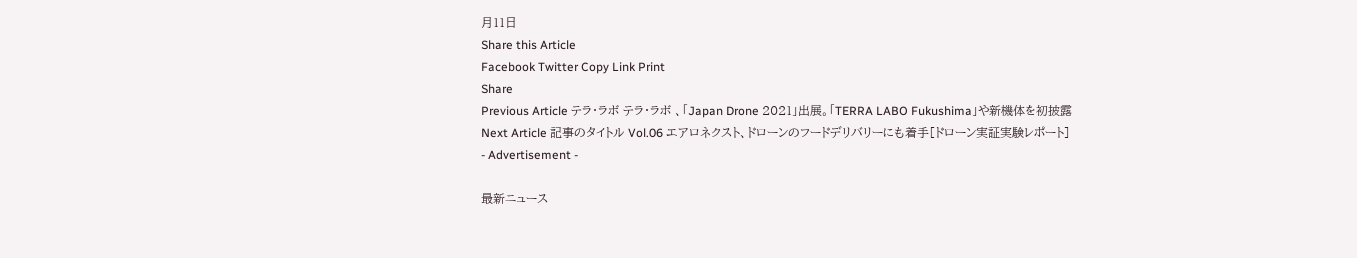月11日
Share this Article
Facebook Twitter Copy Link Print
Share
Previous Article テラ・ラボ テラ・ラボ 、「Japan Drone 2021」出展。「TERRA LABO Fukushima」や新機体を初披露
Next Article 記事のタイトル Vol.06 エアロネクスト、ドローンのフードデリバリーにも着手[ドローン実証実験レポート]
- Advertisement -

最新ニュース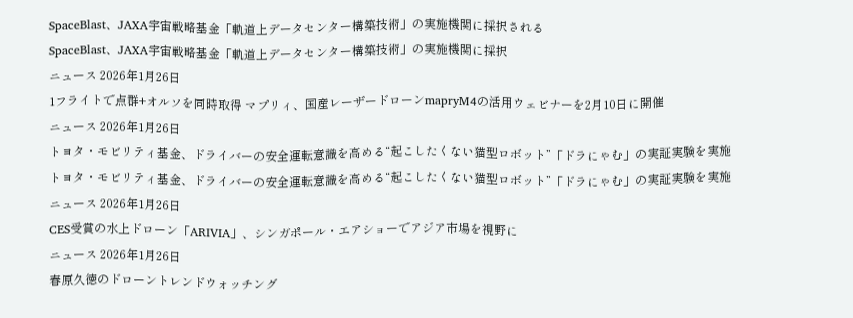SpaceBlast、JAXA宇宙戦略基金「軌道上データセンター構築技術」の実施機関に採択される
SpaceBlast、JAXA宇宙戦略基金「軌道上データセンター構築技術」の実施機関に採択
ニュース 2026年1月26日
1フライトで点群+オルソを同時取得 マプリィ、国産レーザードローンmapryM4の活用ウェビナーを2月10日に開催
ニュース 2026年1月26日
トヨタ・モビリティ基金、ドライバーの安全運転意識を高める“起こしたくない猫型ロボット”「ドラにゃむ」の実証実験を実施
トヨタ・モビリティ基金、ドライバーの安全運転意識を高める“起こしたくない猫型ロボット”「ドラにゃむ」の実証実験を実施
ニュース 2026年1月26日
CES受賞の水上ドローン「ARIVIA」、シンガポール・エアショーでアジア市場を視野に
ニュース 2026年1月26日
春原久徳のドローントレンドウォッチング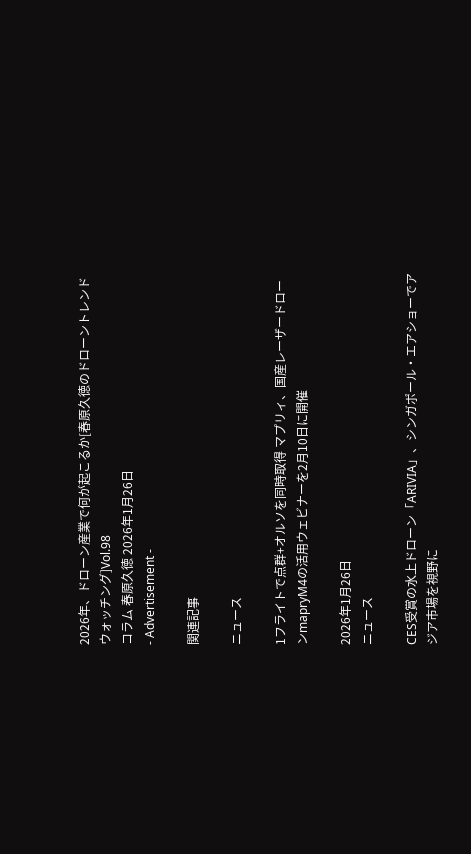2026年、ドローン産業で何が起こるか[春原久徳のドローントレンドウォッチング]Vol.98
コラム 春原久徳 2026年1月26日
- Advertisement -

関連記事

ニュース

1フライトで点群+オルソを同時取得 マプリィ、国産レーザードローンmapryM4の活用ウェビナーを2月10日に開催

2026年1月26日
ニュース

CES受賞の水上ドローン「ARIVIA」、シンガポール・エアショーでアジア市場を視野に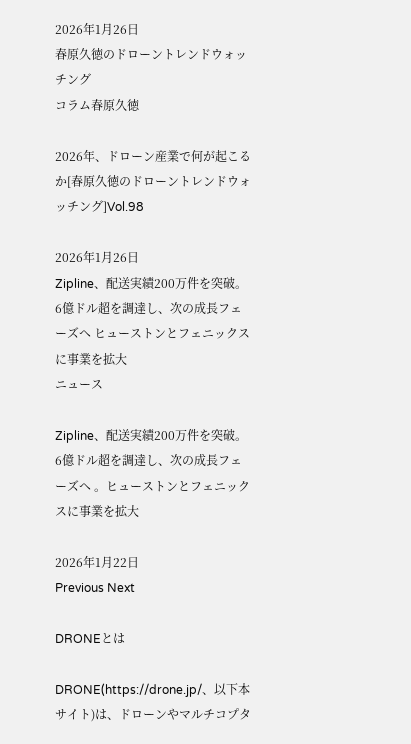2026年1月26日
春原久徳のドローントレンドウォッチング
コラム春原久徳

2026年、ドローン産業で何が起こるか[春原久徳のドローントレンドウォッチング]Vol.98

2026年1月26日
Zipline、配送実績200万件を突破。6億ドル超を調達し、次の成長フェーズへ ヒューストンとフェニックスに事業を拡大
ニュース

Zipline、配送実績200万件を突破。6億ドル超を調達し、次の成長フェーズへ 。ヒューストンとフェニックスに事業を拡大

2026年1月22日
Previous Next

DRONEとは

DRONE(https://drone.jp/、以下本サイト)は、ドローンやマルチコプタ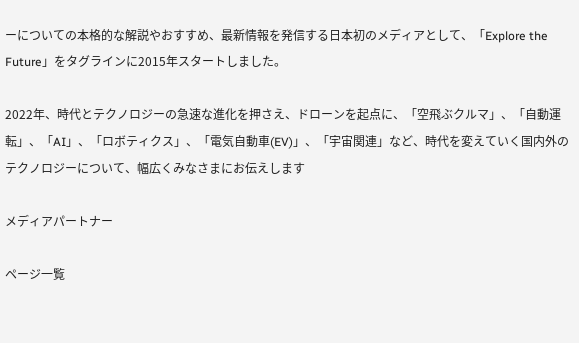ーについての本格的な解説やおすすめ、最新情報を発信する日本初のメディアとして、「Explore the Future」をタグラインに2015年スタートしました。

2022年、時代とテクノロジーの急速な進化を押さえ、ドローンを起点に、「空飛ぶクルマ」、「自動運転」、「AI」、「ロボティクス」、「電気自動車(EV)」、「宇宙関連」など、時代を変えていく国内外のテクノロジーについて、幅広くみなさまにお伝えします

メディアパートナー

ページ一覧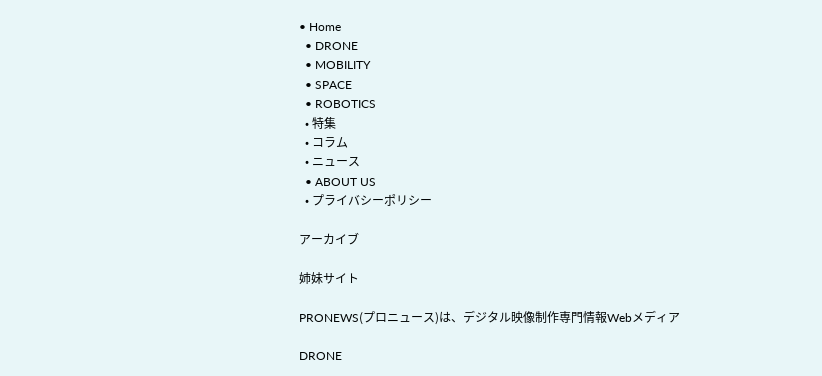• Home
  • DRONE
  • MOBILITY
  • SPACE
  • ROBOTICS
  • 特集
  • コラム
  • ニュース
  • ABOUT US
  • プライバシーポリシー

アーカイブ

姉妹サイト

PRONEWS(プロニュース)は、デジタル映像制作専門情報Webメディア

DRONE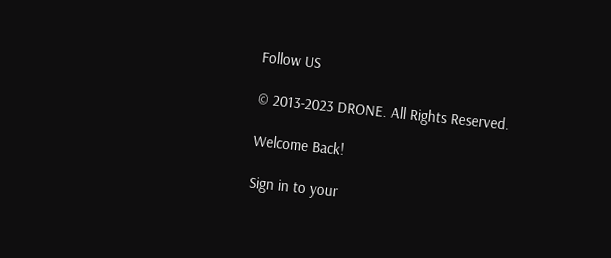Follow US

© 2013-2023 DRONE. All Rights Reserved.

Welcome Back!

Sign in to your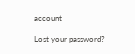account

Lost your password?